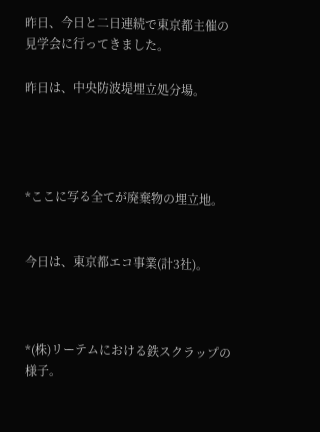昨日、今日と二日連続で東京都主催の見学会に行ってきました。

昨日は、中央防波堤埋立処分場。




*ここに写る全てが廃棄物の埋立地。


今日は、東京都エコ事業(計3社)。



*(株)リーテムにおける鉄スクラップの様子。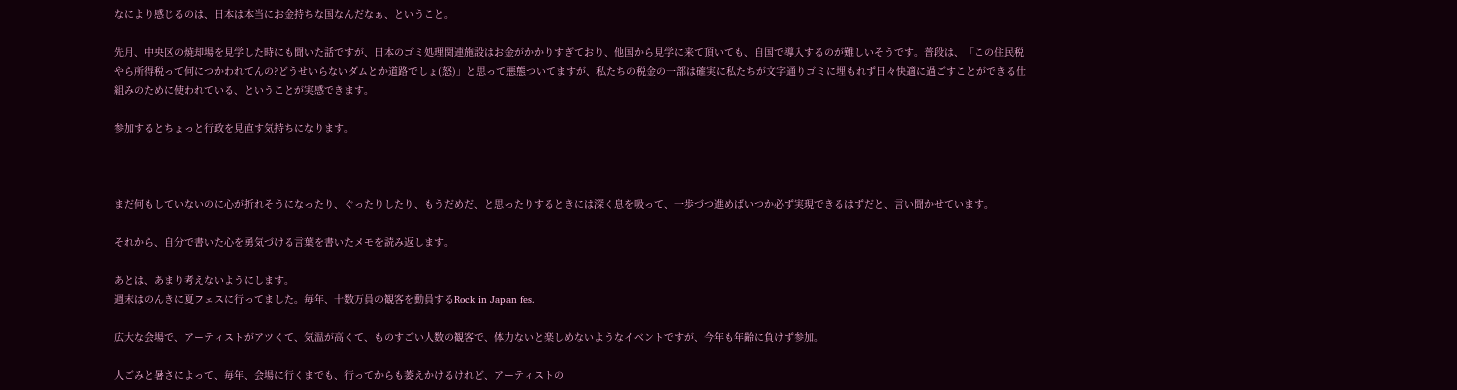なにより感じるのは、日本は本当にお金持ちな国なんだなぁ、ということ。

先月、中央区の焼却場を見学した時にも聞いた話ですが、日本のゴミ処理関連施設はお金がかかりすぎており、他国から見学に来て頂いても、自国で導入するのが難しいそうです。普段は、「この住民税やら所得税って何につかわれてんの?どうせいらないダムとか道路でしょ(怒)」と思って悪態ついてますが、私たちの税金の一部は確実に私たちが文字通りゴミに埋もれず日々快適に過ごすことができる仕組みのために使われている、ということが実感できます。

参加するとちょっと行政を見直す気持ちになります。



まだ何もしていないのに心が折れそうになったり、ぐったりしたり、もうだめだ、と思ったりするときには深く息を吸って、一歩づつ進めばいつか必ず実現できるはずだと、言い聞かせています。

それから、自分で書いた心を勇気づける言葉を書いたメモを読み返します。

あとは、あまり考えないようにします。
週末はのんきに夏フェスに行ってました。毎年、十数万員の観客を動員するRock in Japan fes.

広大な会場で、アーティストがアツくて、気温が高くて、ものすごい人数の観客で、体力ないと楽しめないようなイベントですが、今年も年齢に負けず参加。

人ごみと暑さによって、毎年、会場に行くまでも、行ってからも萎えかけるけれど、アーティストの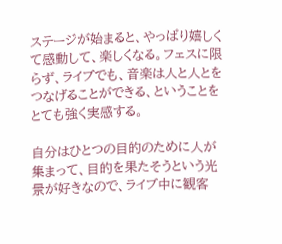ステージが始まると、やっぱり嬉しくて感動して、楽しくなる。フェスに限らず、ライブでも、音楽は人と人とをつなげることができる、ということをとても強く実感する。

自分はひとつの目的のために人が集まって、目的を果たそうという光景が好きなので、ライブ中に観客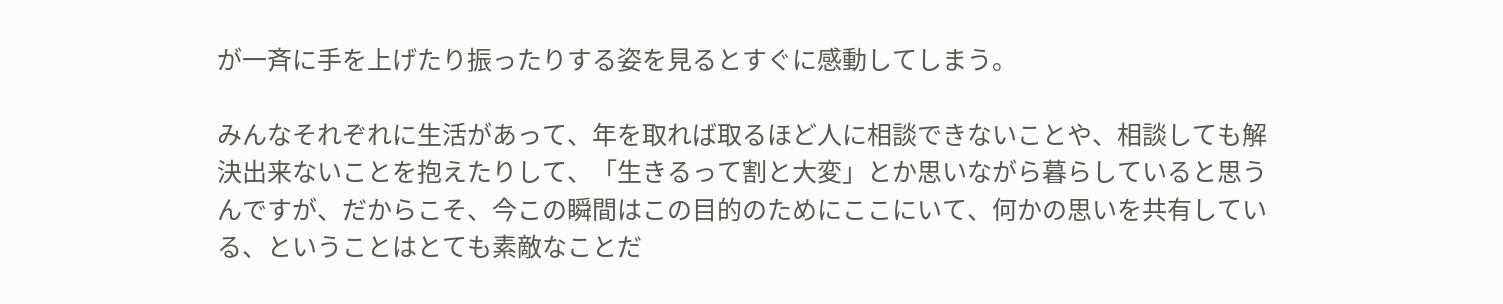が一斉に手を上げたり振ったりする姿を見るとすぐに感動してしまう。

みんなそれぞれに生活があって、年を取れば取るほど人に相談できないことや、相談しても解決出来ないことを抱えたりして、「生きるって割と大変」とか思いながら暮らしていると思うんですが、だからこそ、今この瞬間はこの目的のためにここにいて、何かの思いを共有している、ということはとても素敵なことだ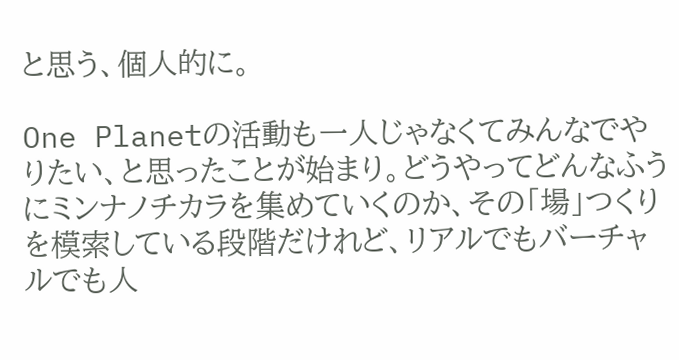と思う、個人的に。

One Planetの活動も一人じゃなくてみんなでやりたい、と思ったことが始まり。どうやってどんなふうにミンナノチカラを集めていくのか、その「場」つくりを模索している段階だけれど、リアルでもバーチャルでも人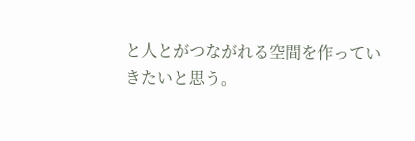と人とがつながれる空間を作っていきたいと思う。